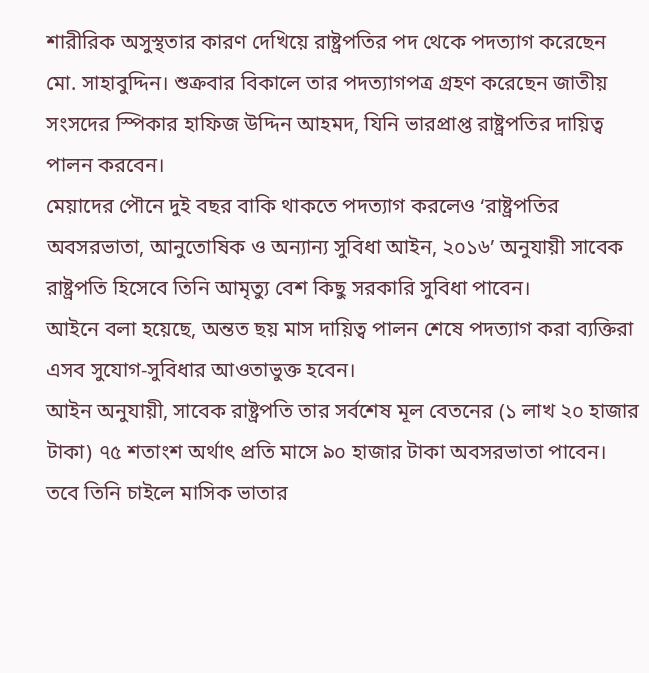শারীরিক অসুস্থতার কারণ দেখিয়ে রাষ্ট্রপতির পদ থেকে পদত্যাগ করেছেন মো. সাহাবুদ্দিন। শুক্রবার বিকালে তার পদত্যাগপত্র গ্রহণ করেছেন জাতীয় সংসদের স্পিকার হাফিজ উদ্দিন আহমদ, যিনি ভারপ্রাপ্ত রাষ্ট্রপতির দায়িত্ব পালন করবেন।
মেয়াদের পৌনে দুই বছর বাকি থাকতে পদত্যাগ করলেও ‘রাষ্ট্রপতির অবসরভাতা, আনুতোষিক ও অন্যান্য সুবিধা আইন, ২০১৬’ অনুযায়ী সাবেক রাষ্ট্রপতি হিসেবে তিনি আমৃত্যু বেশ কিছু সরকারি সুবিধা পাবেন।
আইনে বলা হয়েছে, অন্তত ছয় মাস দায়িত্ব পালন শেষে পদত্যাগ করা ব্যক্তিরা এসব সুযোগ-সুবিধার আওতাভুক্ত হবেন।
আইন অনুযায়ী, সাবেক রাষ্ট্রপতি তার সর্বশেষ মূল বেতনের (১ লাখ ২০ হাজার টাকা) ৭৫ শতাংশ অর্থাৎ প্রতি মাসে ৯০ হাজার টাকা অবসরভাতা পাবেন। তবে তিনি চাইলে মাসিক ভাতার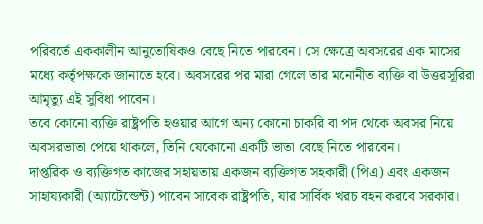পরিবর্তে এককালীন আনুতোষিকও বেছে নিতে পারবেন। সে ক্ষেত্রে অবসরের এক মাসের মধ্যে কর্তৃপক্ষকে জানাতে হবে। অবসরের পর মারা গেলে তার মনোনীত ব্যক্তি বা উত্তরসূরিরা আমৃত্যু এই সুবিধা পাবেন।
তবে কোনো ব্যক্তি রাষ্ট্রপতি হওয়ার আগে অন্য কোনো চাকরি বা পদ থেকে অবসর নিয়ে অবসরভাতা পেয়ে থাকলে, তিনি যেকোনো একটি ভাতা বেছে নিতে পারবেন।
দাপ্তরিক ও ব্যক্তিগত কাজের সহায়তায় একজন ব্যক্তিগত সহকারী (পিএ) এবং একজন সাহায্যকারী (অ্যাটেন্ডেন্ট) পাবেন সাবেক রাষ্ট্রপতি, যার সার্বিক খরচ বহন করবে সরকার।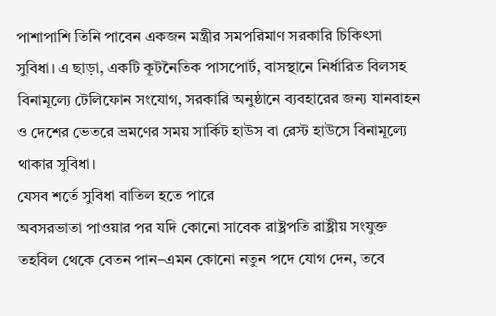পাশাপাশি তিনি পাবেন একজন মন্ত্রীর সমপরিমাণ সরকারি চিকিৎসা সুবিধা। এ ছাড়া, একটি কূটনৈতিক পাসপোর্ট, বাসস্থানে নির্ধারিত বিলসহ বিনামূল্যে টেলিফোন সংযোগ, সরকারি অনুষ্ঠানে ব্যবহারের জন্য যানবাহন ও দেশের ভেতরে ভ্রমণের সময় সার্কিট হাউস বা রেস্ট হাউসে বিনামূল্যে থাকার সুবিধা।
যেসব শর্তে সুবিধা বাতিল হতে পারে
অবসরভাতা পাওয়ার পর যদি কোনো সাবেক রাষ্ট্রপতি রাষ্ট্রীয় সংযুক্ত তহবিল থেকে বেতন পান–এমন কোনো নতুন পদে যোগ দেন, তবে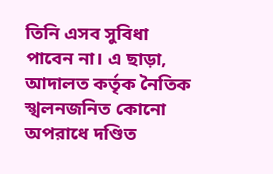তিনি এসব সুবিধা পাবেন না। এ ছাড়া, আদালত কর্তৃক নৈতিক স্খলনজনিত কোনো অপরাধে দণ্ডিত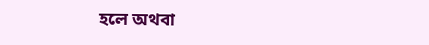হলে অথবা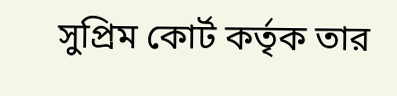সুপ্রিম কোর্ট কর্তৃক তার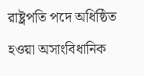রাষ্ট্রপতি পদে অধিষ্ঠিত হওয়া অসাংবিধানিক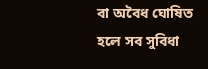বা অবৈধ ঘোষিত হলে সব সুবিধা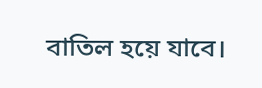বাতিল হয়ে যাবে।